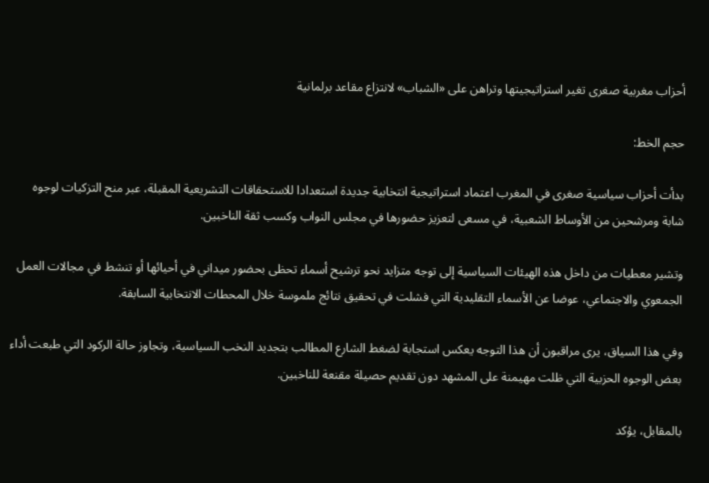أحزاب مغربية صغرى تغير استراتيجيتها وتراهن على «الشباب» لانتزاع مقاعد برلمانية

حجم الخط:

بدأت أحزاب سياسية صغرى في المغرب اعتماد استراتيجية انتخابية جديدة استعدادا للاستحقاقات التشريعية المقبلة، عبر منح التزكيات لوجوه شابة ومرشحين من الأوساط الشعبية، في مسعى لتعزيز حضورها في مجلس النواب وكسب ثقة الناخبين.

وتشير معطيات من داخل هذه الهيئات السياسية إلى توجه متزايد نحو ترشيح أسماء تحظى بحضور ميداني في أحيائها أو تنشط في مجالات العمل الجمعوي والاجتماعي، عوضا عن الأسماء التقليدية التي فشلت في تحقيق نتائج ملموسة خلال المحطات الانتخابية السابقة.

وفي هذا السياق، يرى مراقبون أن هذا التوجه يعكس استجابة لضغط الشارع المطالب بتجديد النخب السياسية، وتجاوز حالة الركود التي طبعت أداء بعض الوجوه الحزبية التي ظلت مهيمنة على المشهد دون تقديم حصيلة مقنعة للناخبين.

بالمقابل، يؤكد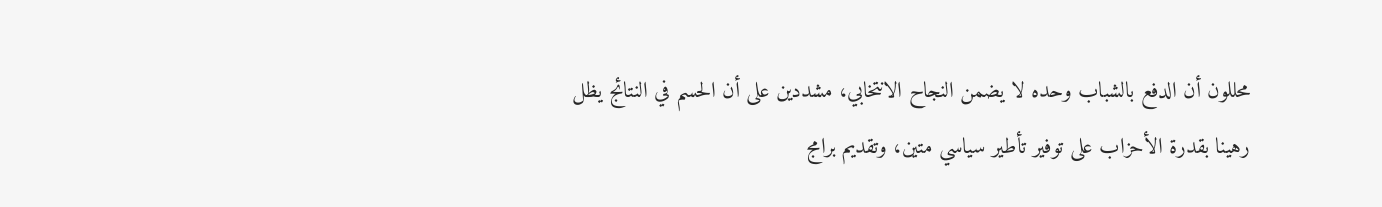محللون أن الدفع بالشباب وحده لا يضمن النجاح الانتخابي، مشددين على أن الحسم في النتائج يظل رهينا بقدرة الأحزاب على توفير تأطير سياسي متين، وتقديم برامج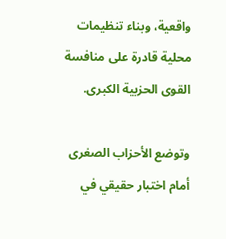واقعية، وبناء تنظيمات محلية قادرة على منافسة القوى الحزبية الكبرى.

وتوضع الأحزاب الصغرى أمام اختبار حقيقي في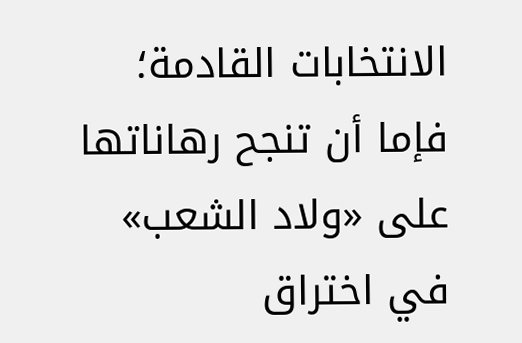الانتخابات القادمة؛ فإما أن تنجح رهاناتها على «ولاد الشعب» في اختراق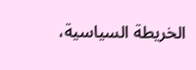الخريطة السياسية،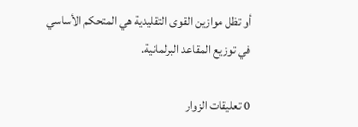أو تظل موازين القوى التقليدية هي المتحكم الأساسي في توزيع المقاعد البرلمانية.

0 تعليقات الزوار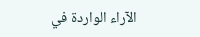الآراء الواردة في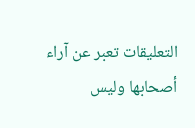التعليقات تعبر عن آراء أصحابها وليس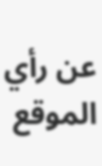عن رأي الموقع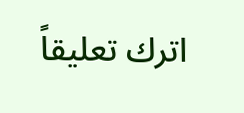اترك تعليقاً